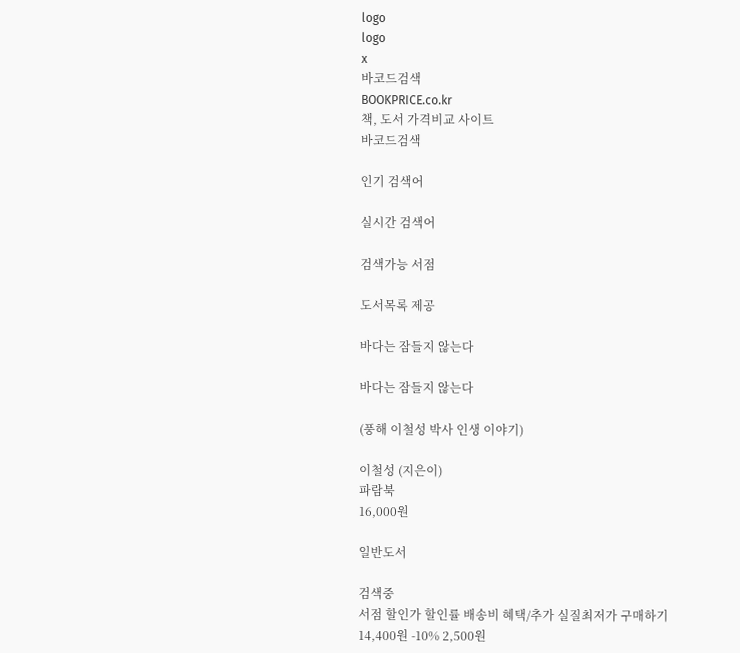logo
logo
x
바코드검색
BOOKPRICE.co.kr
책, 도서 가격비교 사이트
바코드검색

인기 검색어

실시간 검색어

검색가능 서점

도서목록 제공

바다는 잠들지 않는다

바다는 잠들지 않는다

(풍해 이철성 박사 인생 이야기)

이철성 (지은이)
파람북
16,000원

일반도서

검색중
서점 할인가 할인률 배송비 혜택/추가 실질최저가 구매하기
14,400원 -10% 2,500원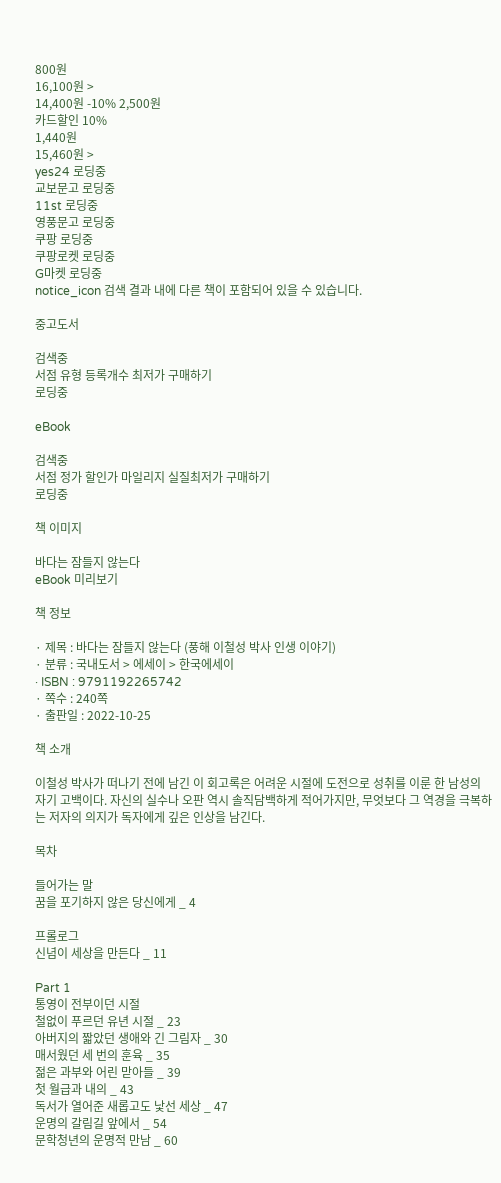800원
16,100원 >
14,400원 -10% 2,500원
카드할인 10%
1,440원
15,460원 >
yes24 로딩중
교보문고 로딩중
11st 로딩중
영풍문고 로딩중
쿠팡 로딩중
쿠팡로켓 로딩중
G마켓 로딩중
notice_icon 검색 결과 내에 다른 책이 포함되어 있을 수 있습니다.

중고도서

검색중
서점 유형 등록개수 최저가 구매하기
로딩중

eBook

검색중
서점 정가 할인가 마일리지 실질최저가 구매하기
로딩중

책 이미지

바다는 잠들지 않는다
eBook 미리보기

책 정보

· 제목 : 바다는 잠들지 않는다 (풍해 이철성 박사 인생 이야기)
· 분류 : 국내도서 > 에세이 > 한국에세이
· ISBN : 9791192265742
· 쪽수 : 240쪽
· 출판일 : 2022-10-25

책 소개

이철성 박사가 떠나기 전에 남긴 이 회고록은 어려운 시절에 도전으로 성취를 이룬 한 남성의 자기 고백이다. 자신의 실수나 오판 역시 솔직담백하게 적어가지만, 무엇보다 그 역경을 극복하는 저자의 의지가 독자에게 깊은 인상을 남긴다.

목차

들어가는 말
꿈을 포기하지 않은 당신에게 _ 4

프롤로그
신념이 세상을 만든다 _ 11

Part 1
통영이 전부이던 시절
철없이 푸르던 유년 시절 _ 23
아버지의 짧았던 생애와 긴 그림자 _ 30
매서웠던 세 번의 훈육 _ 35
젊은 과부와 어린 맏아들 _ 39
첫 월급과 내의 _ 43
독서가 열어준 새롭고도 낯선 세상 _ 47
운명의 갈림길 앞에서 _ 54
문학청년의 운명적 만남 _ 60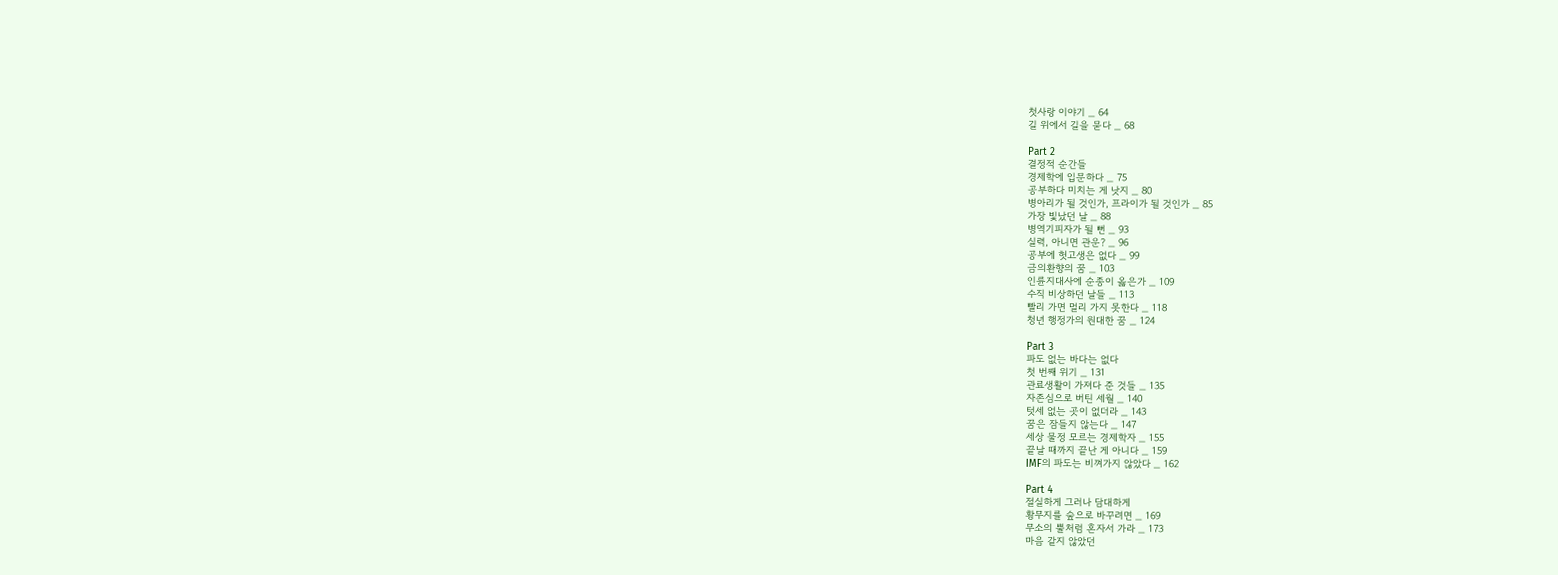첫사랑 이야기 _ 64
길 위에서 길을 묻다 _ 68

Part 2
결정적 순간들
경제학에 입문하다 _ 75
공부하다 미치는 게 낫지 _ 80
병아리가 될 것인가, 프라이가 될 것인가 _ 85
가장 빛났던 날 _ 88
병역기피자가 될 뻔 _ 93
실력, 아니면 관운? _ 96
공부에 헛고생은 없다 _ 99
금의환향의 꿈 _ 103
인륜지대사에 순종이 옳은가 _ 109
수직 비상하던 날들 _ 113
빨리 가면 멀리 가지 못한다 _ 118
청년 행정가의 원대한 꿈 _ 124

Part 3
파도 없는 바다는 없다
첫 번째 위기 _ 131
관료생활이 가져다 준 것들 _ 135
자존심으로 버틴 세월 _ 140
텃세 없는 곳이 없더라 _ 143
꿈은 잠들지 않는다 _ 147
세상 물정 모르는 경제학자 _ 155
끝날 때까지 끝난 게 아니다 _ 159
IMF의 파도는 비껴가지 않았다 _ 162

Part 4
절실하게 그러나 담대하게
황무지를 숲으로 바꾸려면 _ 169
무소의 뿔처럼 혼자서 가라 _ 173
마음 같지 않았던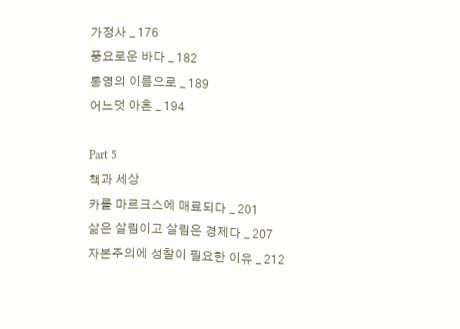가정사 _ 176
풍요로운 바다 _ 182
통영의 이름으로 _ 189
어느덧 아흔 _ 194

Part 5
책과 세상
카를 마르크스에 매료되다 _ 201
삶은 살림이고 살림은 경제다 _ 207
자본주의에 성찰이 필요한 이유 _ 212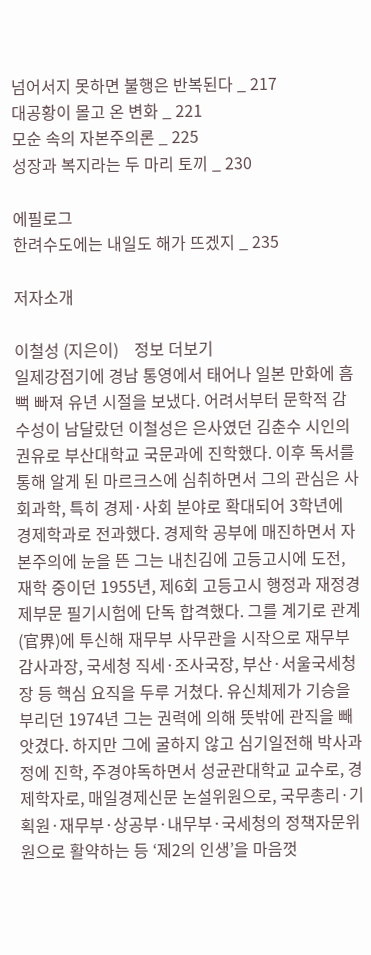넘어서지 못하면 불행은 반복된다 _ 217
대공황이 몰고 온 변화 _ 221
모순 속의 자본주의론 _ 225
성장과 복지라는 두 마리 토끼 _ 230

에필로그
한려수도에는 내일도 해가 뜨겠지 _ 235

저자소개

이철성 (지은이)    정보 더보기
일제강점기에 경남 통영에서 태어나 일본 만화에 흠뻑 빠져 유년 시절을 보냈다. 어려서부터 문학적 감수성이 남달랐던 이철성은 은사였던 김춘수 시인의 권유로 부산대학교 국문과에 진학했다. 이후 독서를 통해 알게 된 마르크스에 심취하면서 그의 관심은 사회과학, 특히 경제·사회 분야로 확대되어 3학년에 경제학과로 전과했다. 경제학 공부에 매진하면서 자본주의에 눈을 뜬 그는 내친김에 고등고시에 도전, 재학 중이던 1955년, 제6회 고등고시 행정과 재정경제부문 필기시험에 단독 합격했다. 그를 계기로 관계(官界)에 투신해 재무부 사무관을 시작으로 재무부 감사과장, 국세청 직세·조사국장, 부산·서울국세청장 등 핵심 요직을 두루 거쳤다. 유신체제가 기승을 부리던 1974년 그는 권력에 의해 뜻밖에 관직을 빼앗겼다. 하지만 그에 굴하지 않고 심기일전해 박사과정에 진학, 주경야독하면서 성균관대학교 교수로, 경제학자로, 매일경제신문 논설위원으로, 국무총리·기획원·재무부·상공부·내무부·국세청의 정책자문위원으로 활약하는 등 ‘제2의 인생’을 마음껏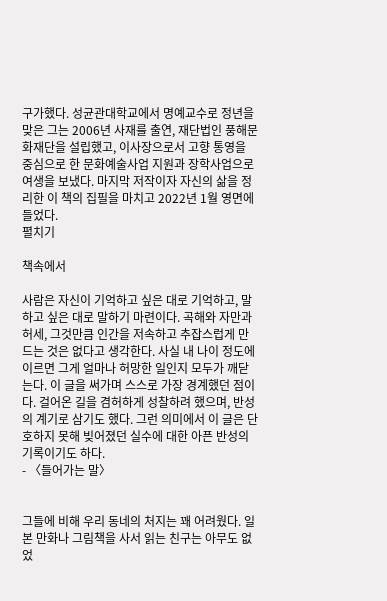구가했다. 성균관대학교에서 명예교수로 정년을 맞은 그는 2006년 사재를 출연, 재단법인 풍해문화재단을 설립했고, 이사장으로서 고향 통영을 중심으로 한 문화예술사업 지원과 장학사업으로 여생을 보냈다. 마지막 저작이자 자신의 삶을 정리한 이 책의 집필을 마치고 2022년 1월 영면에 들었다.
펼치기

책속에서

사람은 자신이 기억하고 싶은 대로 기억하고, 말하고 싶은 대로 말하기 마련이다. 곡해와 자만과 허세, 그것만큼 인간을 저속하고 추잡스럽게 만드는 것은 없다고 생각한다. 사실 내 나이 정도에 이르면 그게 얼마나 허망한 일인지 모두가 깨닫는다. 이 글을 써가며 스스로 가장 경계했던 점이다. 걸어온 길을 겸허하게 성찰하려 했으며, 반성의 계기로 삼기도 했다. 그런 의미에서 이 글은 단호하지 못해 빚어졌던 실수에 대한 아픈 반성의 기록이기도 하다.
- 〈들어가는 말〉


그들에 비해 우리 동네의 처지는 꽤 어려웠다. 일본 만화나 그림책을 사서 읽는 친구는 아무도 없었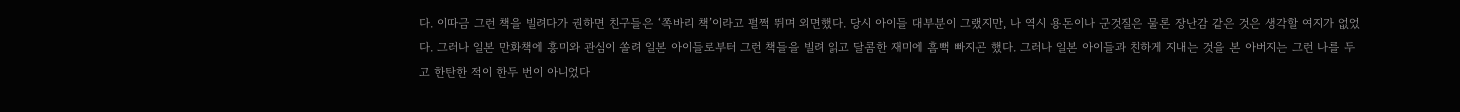다. 이따금 그런 책을 빌려다가 권하면 친구들은 ‘쪽바리 책’이라고 펄쩍 뛰며 외면했다. 당시 아이들 대부분이 그랬지만, 나 역시 용돈이나 군것질은 물론 장난감 같은 것은 생각할 여지가 없었다. 그러나 일본 만화책에 흥미와 관심이 쏠려 일본 아이들로부터 그런 책들을 빌려 읽고 달콤한 재미에 흠뻑 빠지곤 했다. 그러나 일본 아이들과 친하게 지내는 것을 본 아버지는 그런 나를 두고 한탄한 적이 한두 번이 아니었다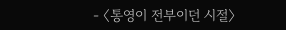- 〈통영이 전부이던 시절〉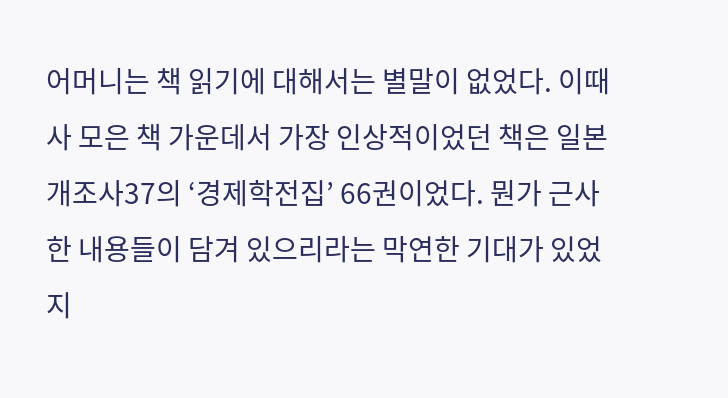어머니는 책 읽기에 대해서는 별말이 없었다. 이때 사 모은 책 가운데서 가장 인상적이었던 책은 일본 개조사37의 ‘경제학전집’ 66권이었다. 뭔가 근사한 내용들이 담겨 있으리라는 막연한 기대가 있었지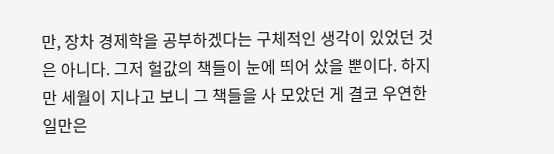만, 장차 경제학을 공부하겠다는 구체적인 생각이 있었던 것은 아니다. 그저 헐값의 책들이 눈에 띄어 샀을 뿐이다. 하지만 세월이 지나고 보니 그 책들을 사 모았던 게 결코 우연한 일만은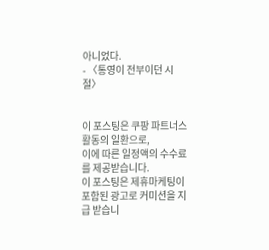아니었다.
- 〈통영이 전부이던 시절〉


이 포스팅은 쿠팡 파트너스 활동의 일환으로,
이에 따른 일정액의 수수료를 제공받습니다.
이 포스팅은 제휴마케팅이 포함된 광고로 커미션을 지급 받습니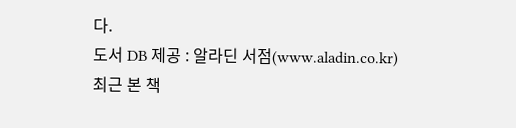다.
도서 DB 제공 : 알라딘 서점(www.aladin.co.kr)
최근 본 책